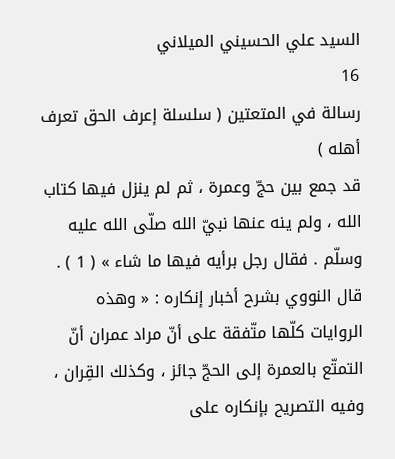السيد علي الحسيني الميلاني
16
رسالة في المتعتين ( سلسلة إعرف الحق تعرف أهله )
قد جمع بين حجّ وعمرة ، ثم لم ينزل فيها كتاب الله ، ولم ينه عنها نبيّ الله صلّى الله عليه وسلّم . فقال رجل برأيه فيها ما شاء » ( 1 ) . قال النووي بشرح أخبار إنكاره : « وهذه الروايات كلّها متّفقة على أنّ مراد عمران أنّ التمتّع بالعمرة إلى الحجّ جائز ، وكذلك القِران ، وفيه التصريح بإنكاره على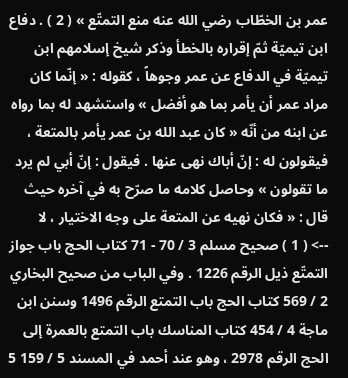عمر بن الخطّاب رضي الله عنه منع التمتّع » ( 2 ) . دفاع ابن تيميّة ثمّ إقراره بالخطأ وذكر شيخ إسلامهم ابن تيميّة في الدفاع عن عمر وجوهاً ، كقوله : « إنّما كان مراد عمر أن يأمر بما هو أفضل » واستشهد له بما رواه عن ابنه من أنّه « كان عبد الله بن عمر يأمر بالمتعة ، فيقولون له : إنّ أباك نهى عنها . فيقول : إنّ أبي لم يرد ما تقولون » وحاصل كلامه ما صرّح به في آخره حيث قال : « فكان نهيه عن المتعة على وجه الاختيار ، لا
--> ( 1 ) صحيح مسلم 3 / 70 - 71 كتاب الحج باب جواز التمتّع ذيل الرقم 1226 . وفي الباب من صحيح البخاري 2 / 569 كتاب الحج باب التمتع الرقم 1496 وسنن ابن ماجة 4 / 454 كتاب المناسك باب التمتع بالعمرة إلى الحج الرقم 2978 ، وهو عند أحمد في المسند 5 / 159 5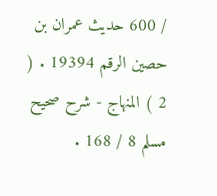/ 600 حديث عمران بن حصين الرقم 19394 . ( 2 ) المنهاج - شرح صحيح مسلم 8 / 168 .